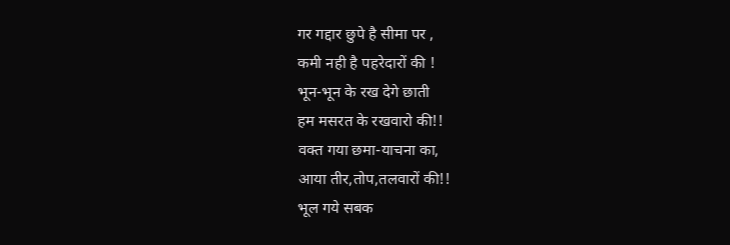गर गद्दार छुपे है सीमा पर ,
कमी नही है पहरेदारों की !
भून-भून के रख देगे छाती
हम मसरत के रखवारो की!!
वक्त गया छमा-याचना का,
आया तीर,तोप,तलवारों की!!
भूल गये सबक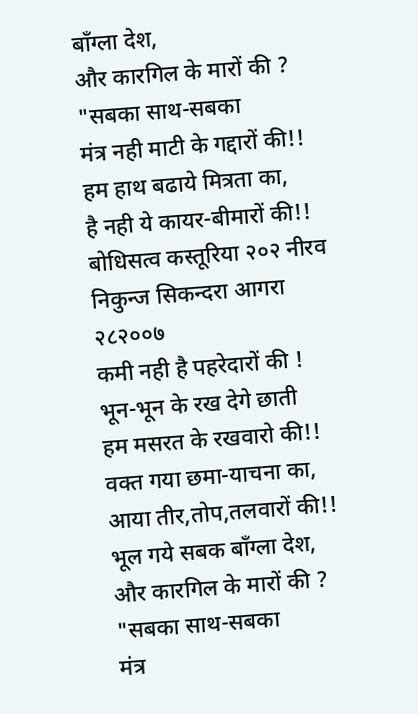बाँग्ला देश,
और कारगिल के मारों की ?
"सबका साथ-सबका
मंत्र नही माटी के गद्दारों की!!
हम हाथ बढाये मित्रता का,
है नही ये कायर-बीमारों की!!
बोधिसत्व कस्तूरिया २०२ नीरव निकुन्ज सिकन्दरा आगरा २८२००७
कमी नही है पहरेदारों की !
भून-भून के रख देगे छाती
हम मसरत के रखवारो की!!
वक्त गया छमा-याचना का,
आया तीर,तोप,तलवारों की!!
भूल गये सबक बाँग्ला देश,
और कारगिल के मारों की ?
"सबका साथ-सबका
मंत्र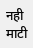नही माटी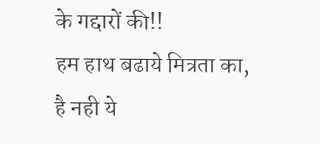के गद्दारों की!!
हम हाथ बढाये मित्रता का,
है नही ये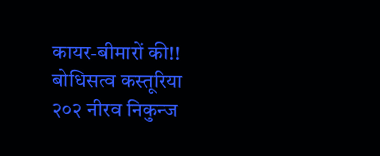कायर-बीमारों की!!
बोधिसत्व कस्तूरिया २०२ नीरव निकुन्ज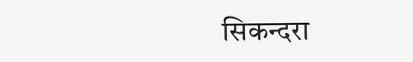सिकन्दरा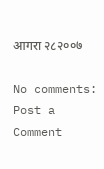आगरा २८२००७

No comments:
Post a Comment